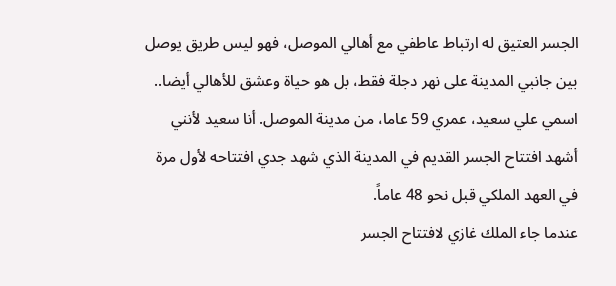الجسر العتيق له ارتباط عاطفي مع أهالي الموصل، فهو ليس طريق يوصل بين جانبي المدينة على نهر دجلة فقط، بل هو حياة وعشق للأهالي أيضا..
اسمي علي سعيد، عمري 59 عاما، من مدينة الموصل. أنا سعيد لأنني أشهد افتتاح الجسر القديم في المدينة الذي شهد جدي افتتاحه لأول مرة في العهد الملكي قبل نحو 48 عاماً.
عندما جاء الملك غازي لافتتاح الجسر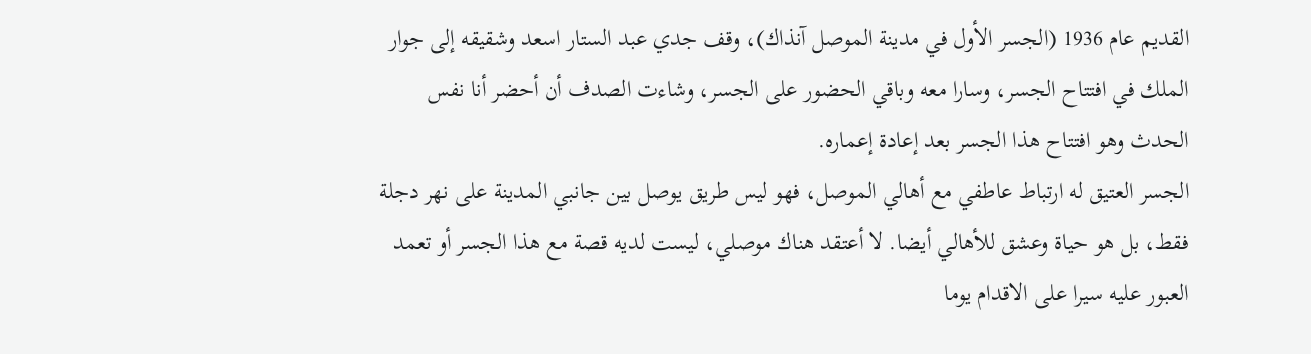القديم عام 1936 (الجسر الأول في مدينة الموصل آنذاك)، وقف جدي عبد الستار اسعد وشقيقه إلى جوار الملك في افتتاح الجسر، وسارا معه وباقي الحضور على الجسر، وشاءت الصدف أن أحضر أنا نفس الحدث وهو افتتاح هذا الجسر بعد إعادة إعماره.
الجسر العتيق له ارتباط عاطفي مع أهالي الموصل، فهو ليس طريق يوصل بين جانبي المدينة على نهر دجلة فقط، بل هو حياة وعشق للأهالي أيضا. لا أعتقد هناك موصلي، ليست لديه قصة مع هذا الجسر أو تعمد العبور عليه سيرا على الاقدام يوما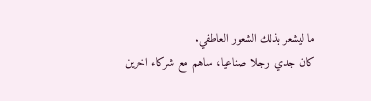ما ليشعر بذلك الشعور العاطفي.
كان جدي رجلا صناعيا، ساهم مع شركاء اخرين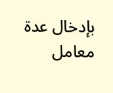بإدخال عدة معامل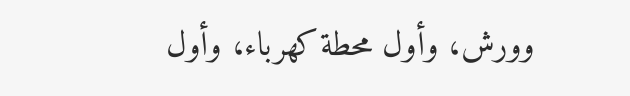وورش، وأول محطة كهرباء، وأول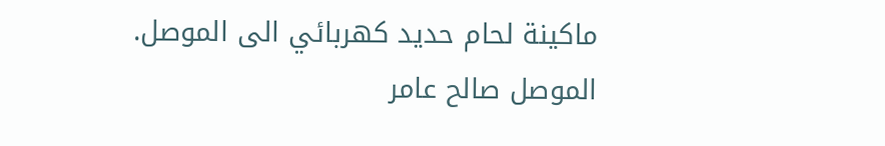ماكينة لحام حديد كهربائي الى الموصل.
الموصل صالح عامر